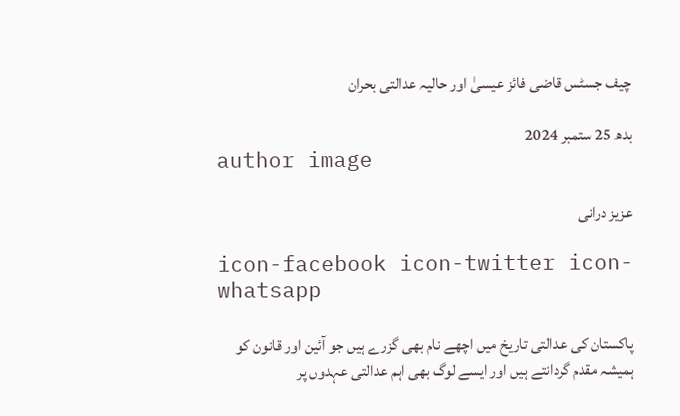چیف جسٹس قاضی فائز عیسیٰ اور حالیہ عدالتی بحران

بدھ 25 ستمبر 2024
author image

عزیز درانی

icon-facebook icon-twitter icon-whatsapp

پاکستان کی عدالتی تاریخ میں اچھے نام بھی گزرے ہیں جو آئین اور قانون کو ہمیشہ مقدم گردانتے ہیں اور ایسے لوگ بھی اہم عدالتی عہدوں پر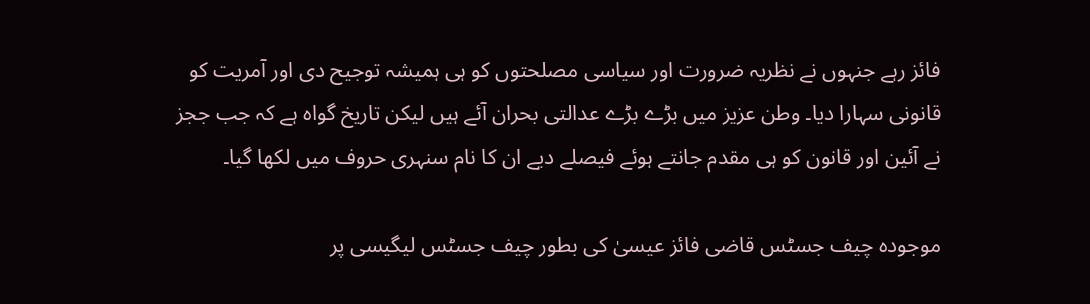فائز رہے جنہوں نے نظریہ ضرورت اور سیاسی مصلحتوں کو ہی ہمیشہ توجیح دی اور آمریت کو قانونی سہارا دیا۔ وطن عزیز میں بڑے بڑے عدالتی بحران آئے ہیں لیکن تاریخ گواہ ہے کہ جب ججز نے آئین اور قانون کو ہی مقدم جانتے ہوئے فیصلے دیے ان کا نام سنہری حروف میں لکھا گیا۔

موجودہ چیف جسٹس قاضی فائز عیسیٰ کی بطور چیف جسٹس لیگیسی پر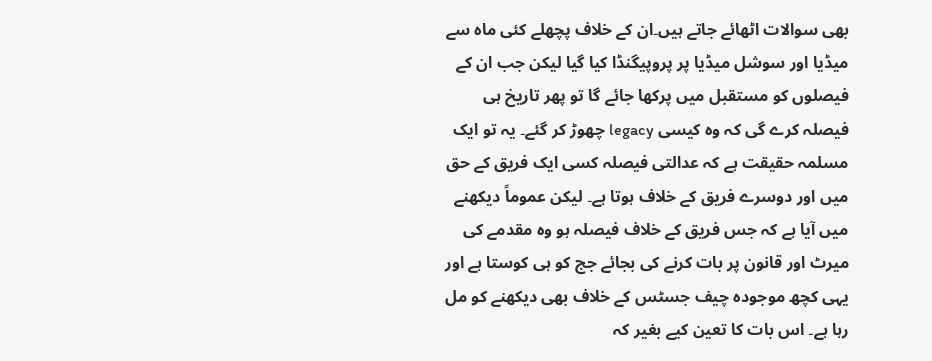بھی سوالات اٹھائے جاتے ہیں۔ان کے خلاف پچھلے کئی ماہ سے میڈیا اور سوشل میڈیا پر پروپیگنڈا کیا گیا لیکن جب ان کے فیصلوں کو مستقبل میں پرکھا جائے گا تو پھر تاریخ ہی فیصلہ کرے گی کہ وہ کیسی legacy چھوڑ کر گئے۔ یہ تو ایک مسلمہ حقیقت ہے کہ عدالتی فیصلہ کسی ایک فریق کے حق میں اور دوسرے فریق کے خلاف ہوتا ہے۔ لیکن عموماً دیکھنے میں آیا ہے کہ جس فریق کے خلاف فیصلہ ہو وہ مقدمے کی میرٹ اور قانون پر بات کرنے کی بجائے جج کو ہی کوستا ہے اور یہی کچھ موجودہ چیف جسٹس کے خلاف بھی دیکھنے کو مل رہا ہے۔ اس بات کا تعین کیے بغیر کہ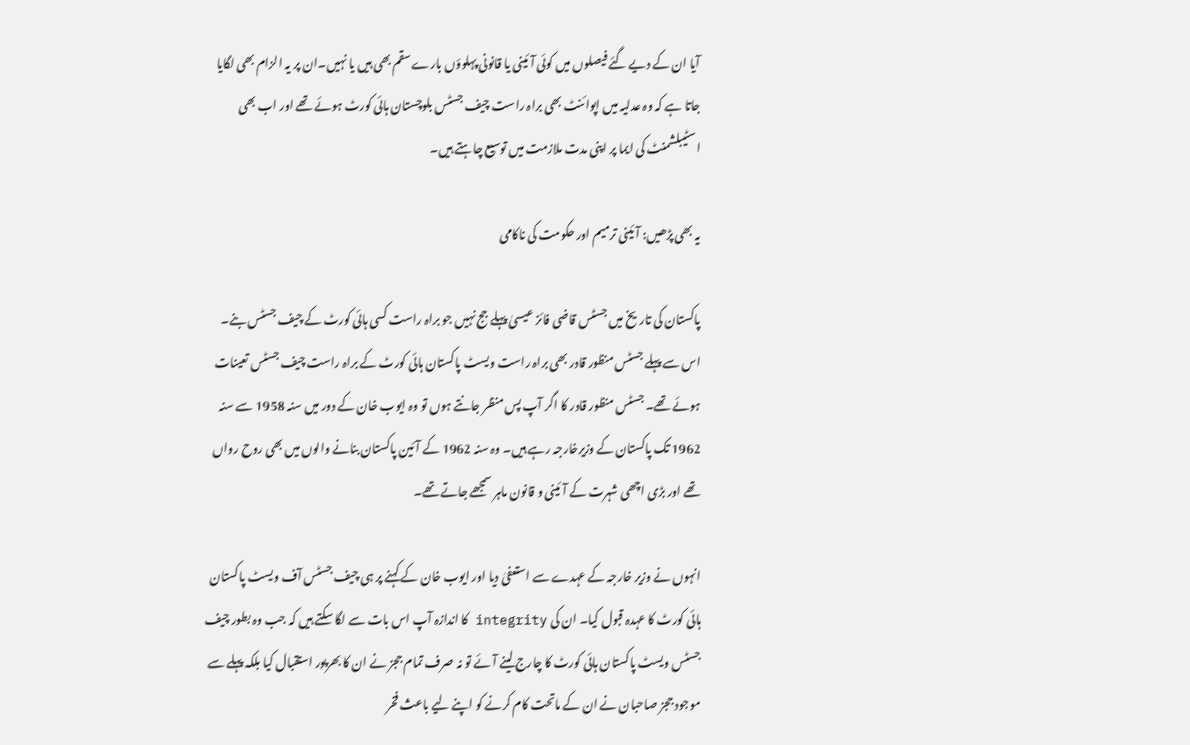آیا ان کے دیے گئے فیصلوں میں کوئی آئینی یا قانونی پہلوؤں بارے سقم بھی ہیں یا نہیں۔ان پر یہ الزام بھی لگایا جاتا ہے کہ وہ عدلیہ میں اپوائنٹ بھی براہ راست چیف جسٹس بلوچستان ہائی کورٹ ہوئے تھے اور اب بھی اسٹیبلشمنٹ کی ایما پر اپنی مدت ملازمت میں توسیع چاہتے ہیں۔

یہ بھی پڑھیں: آئینی ترمیم اور حکومت کی ناکامی

پاکستان کی تاریخ میں جسٹس قاضی فائز عیسیٰ پہلے جج نہیں جو براہ راست کسی ہائی کورٹ کے چیف جسٹس بنے۔ اس سے پہلے جسٹس منظور قادر بھی براہ راست ویسٹ پاکستان ہائی کورٹ کے براہ راست چیف جسٹس تعینات ہوئے تھے۔ جسٹس منظور قادر کا اگر آپ پس منظر جانتے ہوں تو وہ ایوب خان کے دور میں سنہ 1958 سے سنہ 1962 تک پاکستان کے وزیرخارجہ رہے ہیں۔ وہ سنہ 1962 کے آئین پاکستان بنانے والوں میں بھی روح رواں تھے اور بڑی اچھی شہرت کے آئینی و قانون ماہر سمجھے جاتے تھے۔

انہوں نے وزیر خارجہ کے عہدے سے استعفیٰ دیا اور ایوب خان کے کہنے پر ہی چیف جسٹس آف ویسٹ پاکستان ہائی کورٹ کا عہدہ قبول کیا۔ ان کی integrity کا اندازہ آپ اس بات سے لگا سکتے ہیں کہ جب وہ بطور چیف جسٹس ویسٹ پاکستان ہائی کورٹ کا چارج لینے آئے تو نہ صرف تمام ججز نے ان کا بھرپور استقبال کیا بلکہ پہلے سے موجود ججز صاحبان نے ان کے ماتحت کام کرنے کو اپنے لیے باعث فخر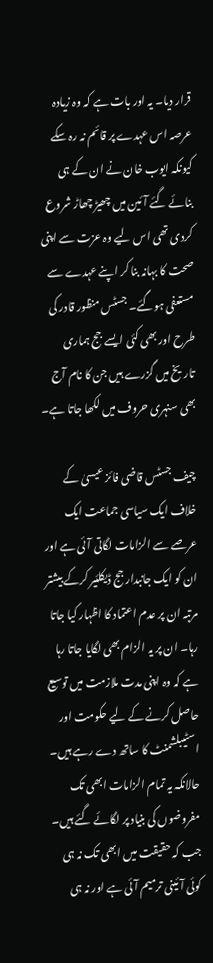قرار دیا۔ یہ اور بات ہے کہ وہ زیادہ عرصہ اس عہدے پر قائم نہ رہ سکے کیونکہ ایوب خان نے ان کے ہی بنائے گئے آئین میں چھیڑ چھاڑ شروع کردی تھی اس لیے وہ عزت سے اپنی صحت کا بہانہ بنا کر اپنے عہدے سے مستعفی ہوگئے۔ جسٹس منظور قادر کی طرح اور بھی کئی ایسے جج ہماری تاریخ میں گزرے ہیں جن کا نام آج بھی سنہری حروف میں لکھا جاتا ہے۔

چیف جسٹس قاضی فائز عیسیٰ کے خلاف ایک سیاسی جماعت ایک عرصے سے الزامات لگاتی آئی ہے اور ان کو ایک جانبدار جج ڈیکلئیر کرکے بیشتر مرتبہ ان پر عدم اعتماد کا اظہار کیا جاتا رہا۔ ان پر یہ الزام بھی لگایا جاتا رہا ہے کہ وہ اپنی مدت ملازمت میں توسیع حاصل کرنے کے لیے حکومت اور اسٹیبلشمنٹ کا ساتھ دے رہے ہیں۔ حالانکہ یہ تمام الزامات ابھی تک مفروضوں کی بنیاد پر لگائے گئے ہیں۔ جب کہ حقیقت میں ابھی تک نہ ہی کوئی آئینی ترمیم آئی ہے اور نہ ہی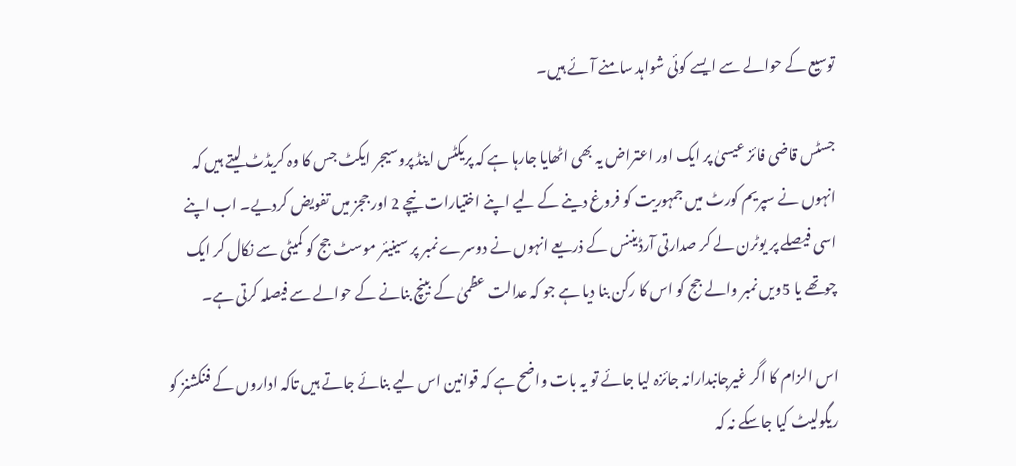توسیع کے حوالے سے ایسے کوئی شواہد سامنے آئے ہیں۔

جسٹس قاضی فائز عیسیٰ پر ایک اور اعتراض یہ بھی اٹھایا جارہا ہے کہ پریکٹس اینڈ پروسیجر ایکٹ جس کا وہ کریڈٹ لیتے ہیں کہ انہوں نے سپریم کورٹ میں جمہوریت کو فروغ دینے کے لیے اپنے اختیارات نیچے 2 اور ججز میں تفویض کردیے۔ اب اپنے اسی فیصلے پر یوٹرن لے کر صدارتی آرڈیننس کے ذریعے انہوں نے دوسرے نمبر پر سینیئر موسٹ جج کو کمیٹی سے نکال کر ایک چوتھے یا 5ویں نمبر والے جج کو اس کا رکن بنا دیا ہے جو کہ عدالت عظمیٰ کے بینچ بنانے کے حوالے سے فیصلہ کرتی ہے۔

اس الزام کا اگر غیرجانبدارانہ جائزہ لیا جائے تو یہ بات واضح ہے کہ قوانین اس لیے بنائے جاتے ہیں تاکہ اداروں کے فنکشنز کو ریگولیٹ کیا جاسکے نہ کہ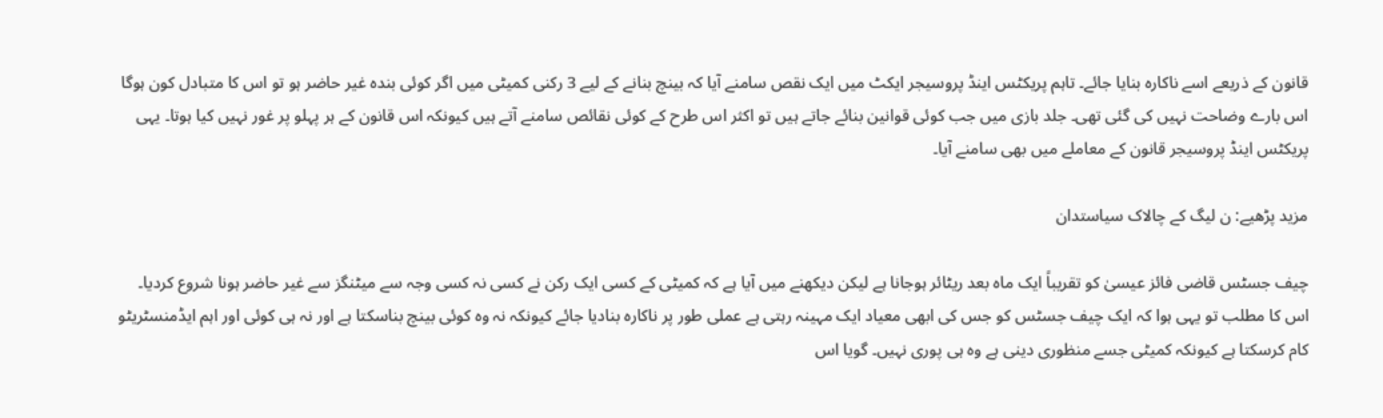قانون کے ذریعے اسے ناکارہ بنایا جائے۔ تاہم پریکٹس اینڈ پروسیجر ایکٹ میں ایک نقص سامنے آیا کہ بینچ بنانے کے لیے 3 رکنی کمیٹی میں اگر کوئی بندہ غیر حاضر ہو تو اس کا متبادل کون ہوگا اس بارے وضاحت نہیں کی گئی تھی۔ جلد بازی میں جب کوئی قوانین بنائے جاتے ہیں تو اکثر اس طرح کے کوئی نقائص سامنے آتے ہیں کیونکہ اس قانون کے ہر پہلو پر غور نہیں کیا ہوتا۔ یہی پریکٹس اینڈ پروسیجر قانون کے معاملے میں بھی سامنے آیا۔

مزید پڑھیے: ن لیگ کے چالاک سیاستدان

چیف جسٹس قاضی فائز عیسیٰ کو تقریباً ایک ماہ بعد ریٹائر ہوجانا ہے لیکن دیکھنے میں آیا ہے کہ کمیٹی کے کسی ایک رکن نے کسی نہ کسی وجہ سے میٹنگز سے غیر حاضر ہونا شروع کردیا۔ اس کا مطلب تو یہی ہوا کہ ایک چیف جسٹس کو جس کی ابھی معیاد ایک مہینہ رہتی ہے عملی طور پر ناکارہ بنادیا جائے کیونکہ نہ وہ کوئی بینچ بناسکتا ہے اور نہ ہی کوئی اور اہم ایڈمنسٹریٹو کام کرسکتا ہے کیونکہ کمیٹی جسے منظوری دینی ہے وہ ہی پوری نہیں۔ گویا اس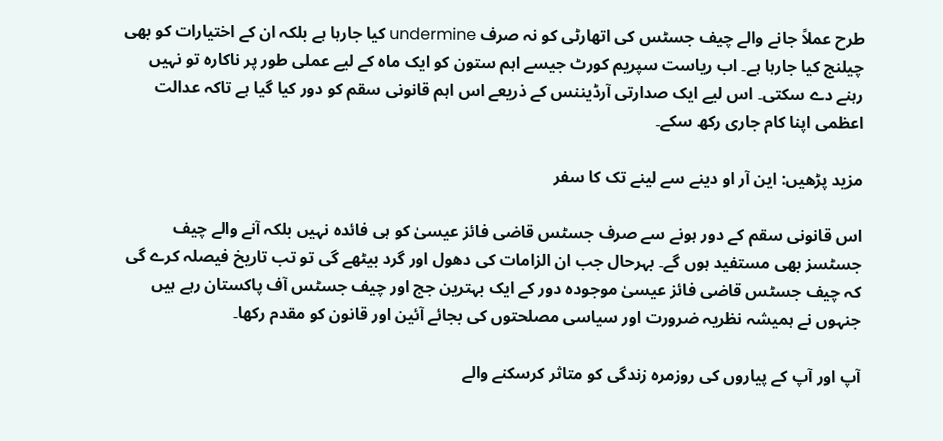طرح عملاً جانے والے چیف جسٹس کی اتھارٹی کو نہ صرف undermine کیا جارہا ہے بلکہ ان کے اختیارات کو بھی چیلنج کیا جارہا ہے۔ اب ریاست سپریم کورٹ جیسے اہم ستون کو ایک ماہ کے لیے عملی طور پر ناکارہ تو نہیں رہنے دے سکتی۔ اس لیے ایک صدارتی آرڈیننس کے ذریعے اس اہم قانونی سقم کو دور کیا گیا ہے تاکہ عدالت اعظمی اپنا کام جاری رکھ سکے۔

مزید پڑھیں: این آر او دینے سے لینے تک کا سفر

اس قانونی سقم کے دور ہونے سے صرف جسٹس قاضی فائز عیسیٰ کو ہی فائدہ نہیں بلکہ آنے والے چیف جسٹسز بھی مستفید ہوں گے۔ بہرحال جب ان الزامات کی دھول اور گرد بیٹھے گی تو تب تاریخ فیصلہ کرے گی کہ چیف جسٹس قاضی فائز عیسیٰ موجودہ دور کے ایک بہترین جج اور چیف جسٹس آف پاکستان رہے ہیں جنہوں نے ہمیشہ نظریہ ضرورت اور سیاسی مصلحتوں کی بجائے آئین اور قانون کو مقدم رکھا۔

آپ اور آپ کے پیاروں کی روزمرہ زندگی کو متاثر کرسکنے والے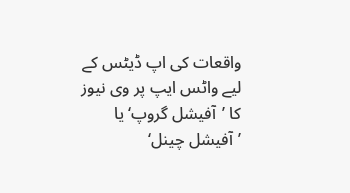واقعات کی اپ ڈیٹس کے لیے واٹس ایپ پر وی نیوز کا ’آفیشل گروپ‘ یا ’آفیشل چینل‘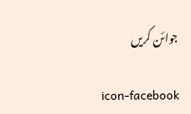جوائن کریں

icon-facebook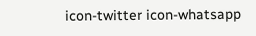icon-twitter icon-whatsapp